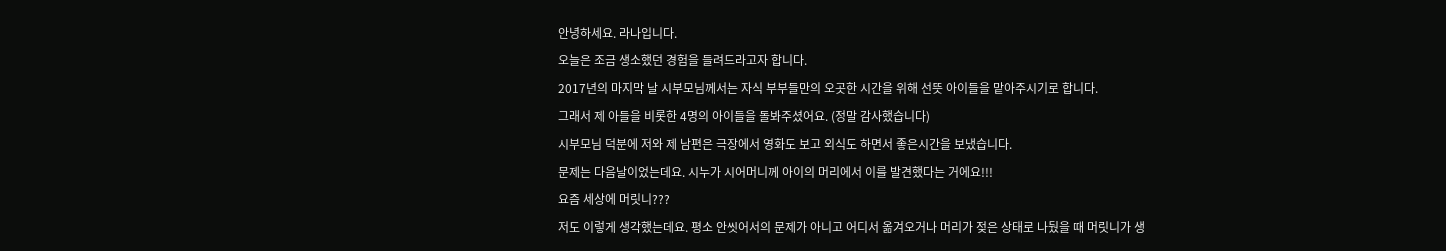안녕하세요. 라나입니다.
오늘은 조금 생소했던 경험을 들려드라고자 합니다.
2017년의 마지막 날 시부모님께서는 자식 부부들만의 오곳한 시간을 위해 선뜻 아이들을 맡아주시기로 합니다.
그래서 제 아들을 비롯한 4명의 아이들을 돌봐주셨어요. (정말 감사했습니다)
시부모님 덕분에 저와 제 남편은 극장에서 영화도 보고 외식도 하면서 좋은시간을 보냈습니다.
문제는 다음날이었는데요. 시누가 시어머니께 아이의 머리에서 이를 발견했다는 거에요!!!
요즘 세상에 머릿니???
저도 이렇게 생각했는데요. 평소 안씻어서의 문제가 아니고 어디서 옮겨오거나 머리가 젖은 상태로 나뒀을 때 머릿니가 생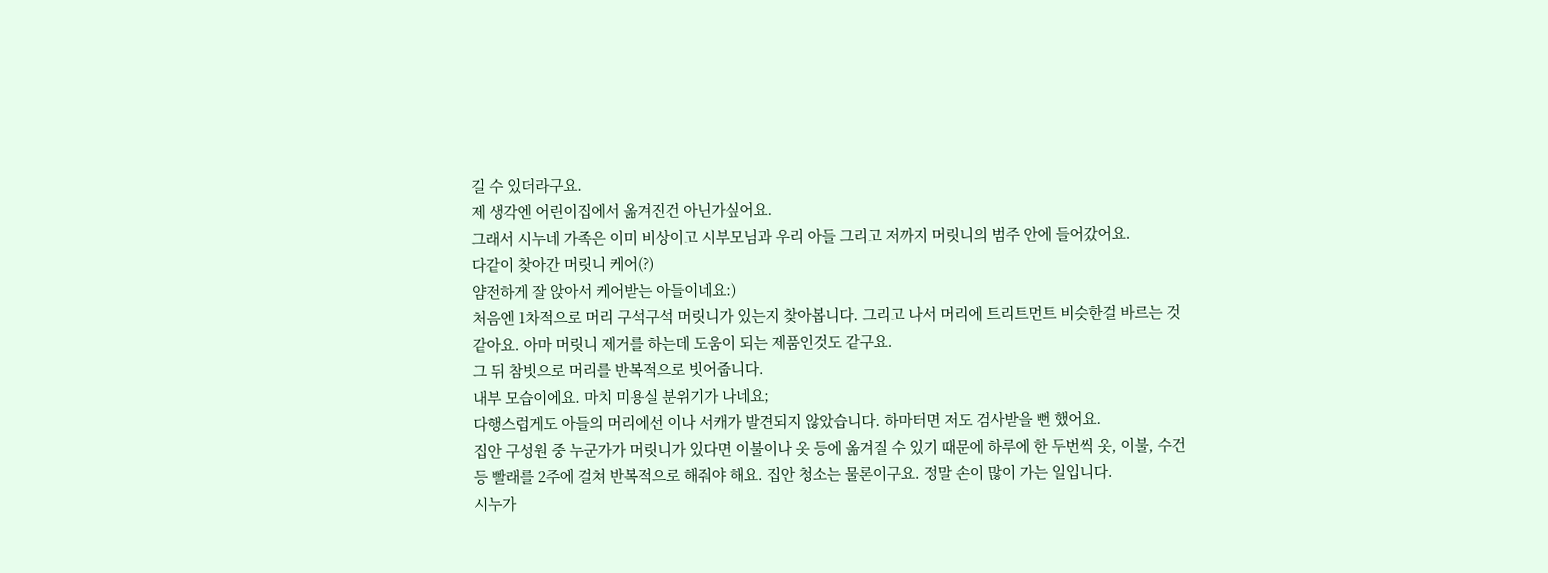길 수 있더라구요.
제 생각엔 어린이집에서 옮겨진건 아닌가싶어요.
그래서 시누네 가족은 이미 비상이고 시부모님과 우리 아들 그리고 저까지 머릿니의 범주 안에 들어갔어요.
다같이 찾아간 머릿니 케어(?)
얌전하게 잘 앉아서 케어받는 아들이네요:)
처음엔 1차적으로 머리 구석구석 머릿니가 있는지 찾아봅니다. 그리고 나서 머리에 트리트먼트 비슷한걸 바르는 것 같아요. 아마 머릿니 제거를 하는데 도움이 되는 제품인것도 같구요.
그 뒤 참빗으로 머리를 반복적으로 빗어줍니다.
내부 모습이에요. 마치 미용실 분위기가 나네요;
다행스럽게도 아들의 머리에선 이나 서캐가 발견되지 않았습니다. 하마터면 저도 검사받을 뻔 했어요.
집안 구성원 중 누군가가 머릿니가 있다면 이불이나 옷 등에 옮겨질 수 있기 때문에 하루에 한 두번씩 옷, 이불, 수건 등 빨래를 2주에 걸쳐 반복적으로 해줘야 해요. 집안 청소는 물론이구요. 정말 손이 많이 가는 일입니다.
시누가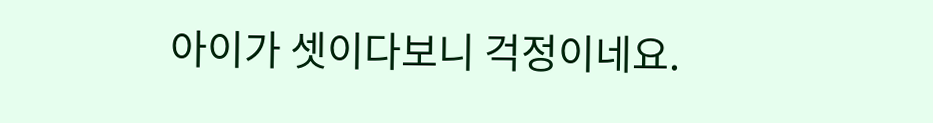아이가 셋이다보니 걱정이네요.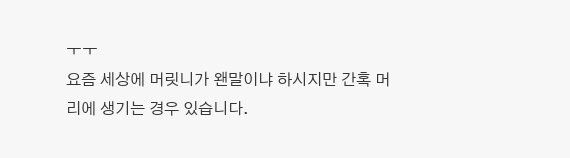ㅜㅜ
요즘 세상에 머릿니가 왠말이냐 하시지만 간혹 머리에 생기는 경우 있습니다.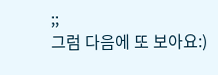;;
그럼 다음에 또 보아요:)